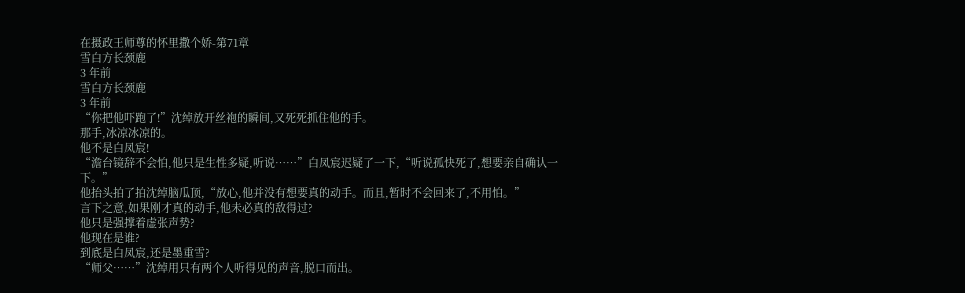在摄政王师尊的怀里撒个娇-第71章
雪白方长颈鹿
3 年前
雪白方长颈鹿
3 年前
“你把他吓跑了!”沈绰放开丝袍的瞬间,又死死抓住他的手。
那手,冰凉冰凉的。
他不是白凤宸!
“澹台镜辞不会怕,他只是生性多疑,听说……”白凤宸迟疑了一下,“听说孤快死了,想要亲自确认一下。”
他抬头拍了拍沈绰脑瓜顶,“放心,他并没有想要真的动手。而且,暂时不会回来了,不用怕。”
言下之意,如果刚才真的动手,他未必真的敌得过?
他只是强撑着虚张声势?
他现在是谁?
到底是白凤宸,还是墨重雪?
“师父……”沈绰用只有两个人听得见的声音,脱口而出。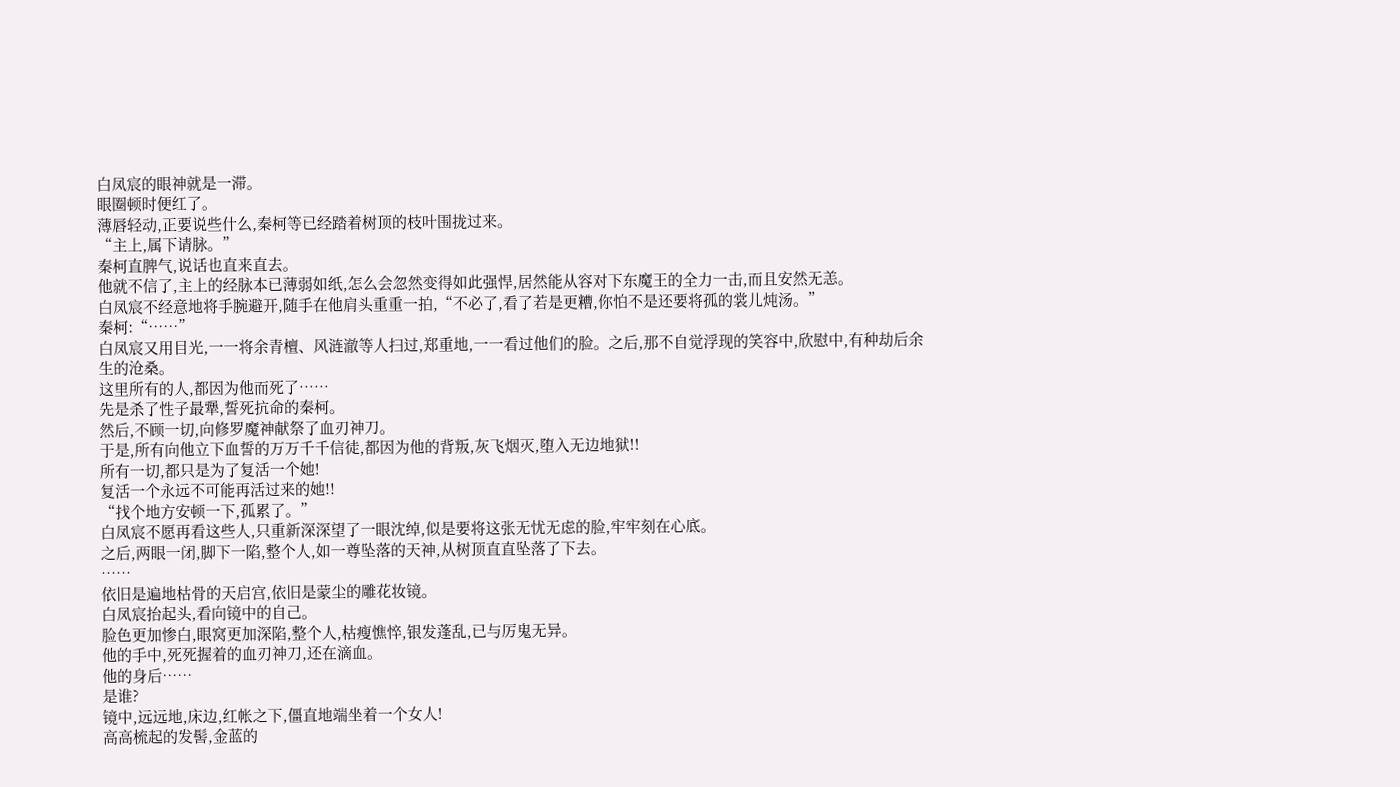白凤宸的眼神就是一滞。
眼圈顿时便红了。
薄唇轻动,正要说些什么,秦柯等已经踏着树顶的枝叶围拢过来。
“主上,属下请脉。”
秦柯直脾气,说话也直来直去。
他就不信了,主上的经脉本已薄弱如纸,怎么会忽然变得如此强悍,居然能从容对下东魔王的全力一击,而且安然无恙。
白凤宸不经意地将手腕避开,随手在他肩头重重一拍,“不必了,看了若是更糟,你怕不是还要将孤的裳儿炖汤。”
秦柯:“……”
白凤宸又用目光,一一将余青檀、风涟澈等人扫过,郑重地,一一看过他们的脸。之后,那不自觉浮现的笑容中,欣慰中,有种劫后余生的沧桑。
这里所有的人,都因为他而死了……
先是杀了性子最犟,誓死抗命的秦柯。
然后,不顾一切,向修罗魔神献祭了血刃神刀。
于是,所有向他立下血誓的万万千千信徒,都因为他的背叛,灰飞烟灭,堕入无边地狱!!
所有一切,都只是为了复活一个她!
复活一个永远不可能再活过来的她!!
“找个地方安顿一下,孤累了。”
白凤宸不愿再看这些人,只重新深深望了一眼沈绰,似是要将这张无忧无虑的脸,牢牢刻在心底。
之后,两眼一闭,脚下一陷,整个人,如一尊坠落的天神,从树顶直直坠落了下去。
……
依旧是遍地枯骨的天启宫,依旧是蒙尘的雕花妆镜。
白凤宸抬起头,看向镜中的自己。
脸色更加惨白,眼窝更加深陷,整个人,枯瘦憔悴,银发蓬乱,已与厉鬼无异。
他的手中,死死握着的血刃神刀,还在滴血。
他的身后……
是谁?
镜中,远远地,床边,红帐之下,僵直地端坐着一个女人!
高高梳起的发髻,金蓝的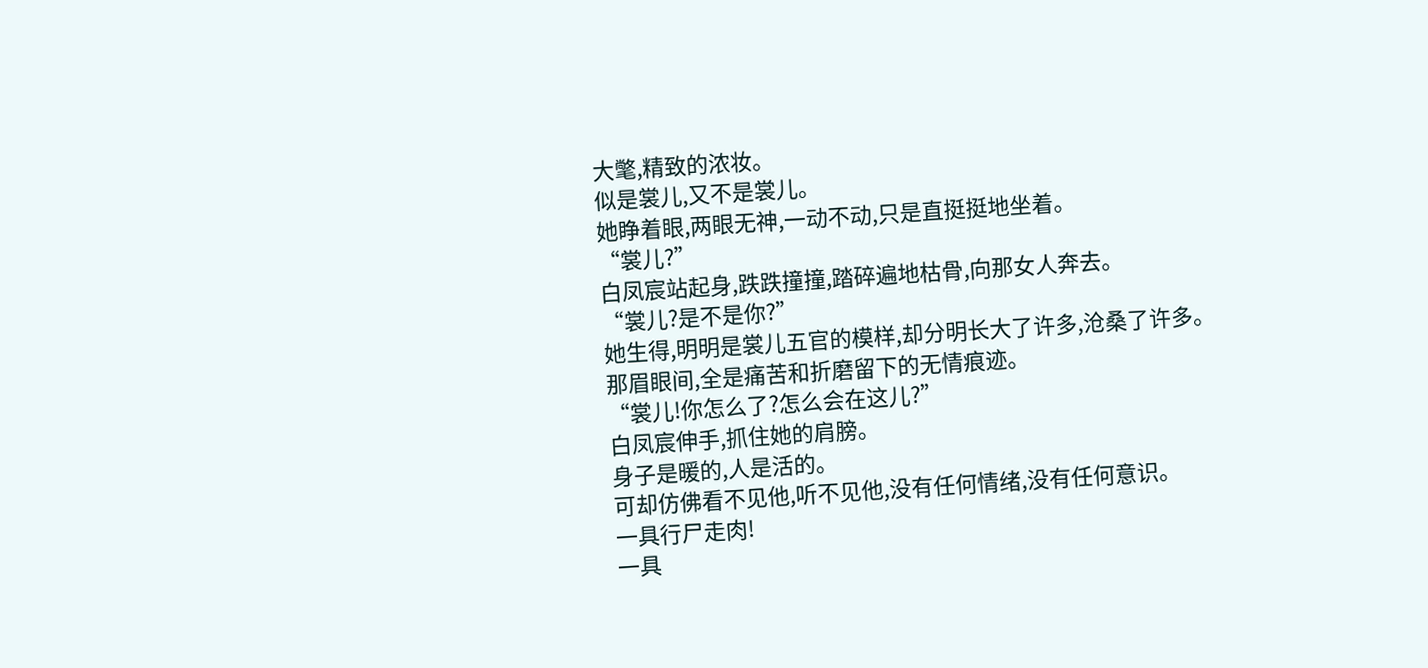大氅,精致的浓妆。
似是裳儿,又不是裳儿。
她睁着眼,两眼无神,一动不动,只是直挺挺地坐着。
“裳儿?”
白凤宸站起身,跌跌撞撞,踏碎遍地枯骨,向那女人奔去。
“裳儿?是不是你?”
她生得,明明是裳儿五官的模样,却分明长大了许多,沧桑了许多。
那眉眼间,全是痛苦和折磨留下的无情痕迹。
“裳儿!你怎么了?怎么会在这儿?”
白凤宸伸手,抓住她的肩膀。
身子是暖的,人是活的。
可却仿佛看不见他,听不见他,没有任何情绪,没有任何意识。
一具行尸走肉!
一具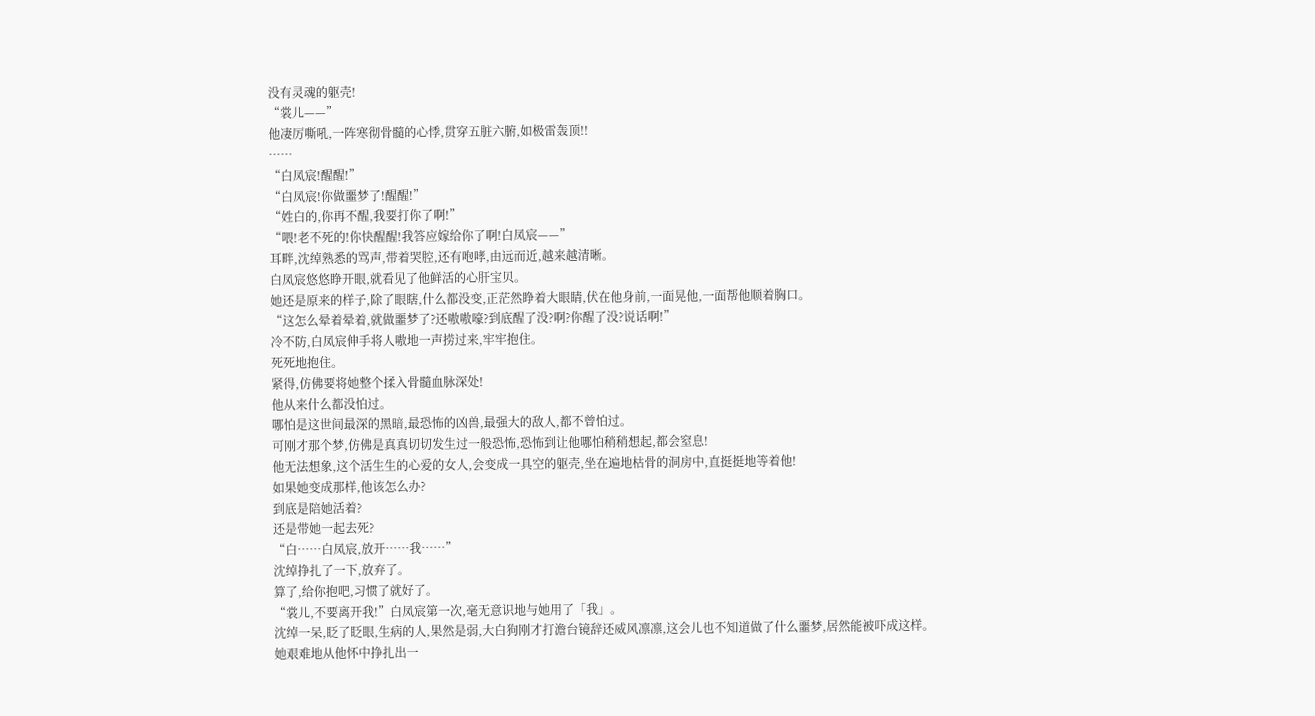没有灵魂的躯壳!
“裳儿——”
他凄厉嘶吼,一阵寒彻骨髓的心悸,贯穿五脏六腑,如极雷轰顶!!
……
“白凤宸!醒醒!”
“白凤宸!你做噩梦了!醒醒!”
“姓白的,你再不醒,我要打你了啊!”
“喂!老不死的!你快醒醒!我答应嫁给你了啊!白凤宸——”
耳畔,沈绰熟悉的骂声,带着哭腔,还有咆哮,由远而近,越来越清晰。
白凤宸悠悠睁开眼,就看见了他鲜活的心肝宝贝。
她还是原来的样子,除了眼瞎,什么都没变,正茫然睁着大眼睛,伏在他身前,一面晃他,一面帮他顺着胸口。
“这怎么晕着晕着,就做噩梦了?还嗷嗷嚎?到底醒了没?啊?你醒了没?说话啊!”
冷不防,白凤宸伸手将人嗷地一声捞过来,牢牢抱住。
死死地抱住。
紧得,仿佛要将她整个揉入骨髓血脉深处!
他从来什么都没怕过。
哪怕是这世间最深的黑暗,最恐怖的凶兽,最强大的敌人,都不曾怕过。
可刚才那个梦,仿佛是真真切切发生过一般恐怖,恐怖到让他哪怕稍稍想起,都会窒息!
他无法想象,这个活生生的心爱的女人,会变成一具空的躯壳,坐在遍地枯骨的洞房中,直挺挺地等着他!
如果她变成那样,他该怎么办?
到底是陪她活着?
还是带她一起去死?
“白……白凤宸,放开……我……”
沈绰挣扎了一下,放弃了。
算了,给你抱吧,习惯了就好了。
“裳儿,不要离开我!”白凤宸第一次,毫无意识地与她用了「我」。
沈绰一呆,眨了眨眼,生病的人,果然是弱,大白狗刚才打澹台镜辞还威风凛凛,这会儿也不知道做了什么噩梦,居然能被吓成这样。
她艰难地从他怀中挣扎出一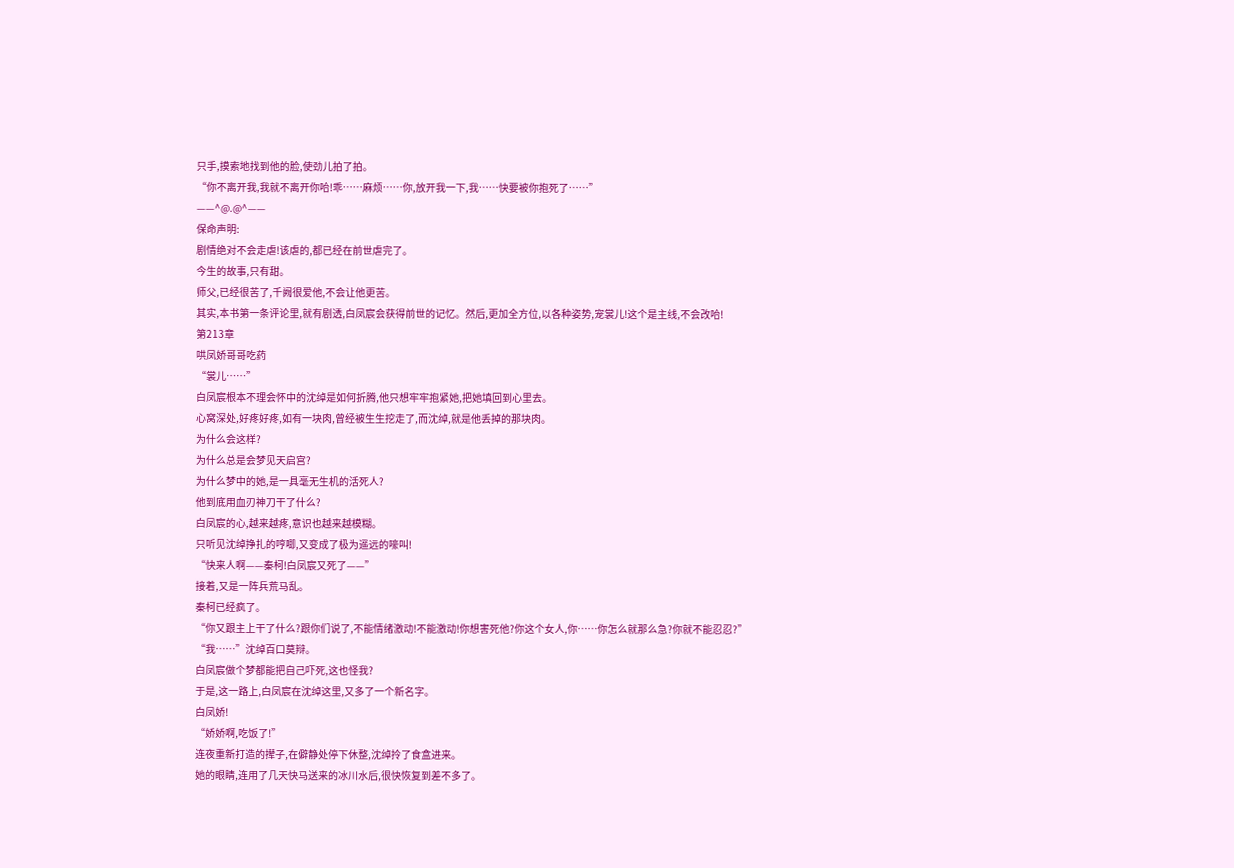只手,摸索地找到他的脸,使劲儿拍了拍。
“你不离开我,我就不离开你哈!乖……麻烦……你,放开我一下,我……快要被你抱死了……”
——^@.@^——
保命声明:
剧情绝对不会走虐!该虐的,都已经在前世虐完了。
今生的故事,只有甜。
师父,已经很苦了,千阙很爱他,不会让他更苦。
其实,本书第一条评论里,就有剧透,白凤宸会获得前世的记忆。然后,更加全方位,以各种姿势,宠裳儿!这个是主线,不会改哈!
第213章
哄凤娇哥哥吃药
“裳儿……”
白凤宸根本不理会怀中的沈绰是如何折腾,他只想牢牢抱紧她,把她填回到心里去。
心窝深处,好疼好疼,如有一块肉,曾经被生生挖走了,而沈绰,就是他丢掉的那块肉。
为什么会这样?
为什么总是会梦见天启宫?
为什么梦中的她,是一具毫无生机的活死人?
他到底用血刃神刀干了什么?
白凤宸的心,越来越疼,意识也越来越模糊。
只听见沈绰挣扎的哼唧,又变成了极为遥远的嚎叫!
“快来人啊——秦柯!白凤宸又死了——”
接着,又是一阵兵荒马乱。
秦柯已经疯了。
“你又跟主上干了什么?跟你们说了,不能情绪激动!不能激动!你想害死他?你这个女人,你……你怎么就那么急?你就不能忍忍?”
“我……”沈绰百口莫辩。
白凤宸做个梦都能把自己吓死,这也怪我?
于是,这一路上,白凤宸在沈绰这里,又多了一个新名字。
白凤娇!
“娇娇啊,吃饭了!”
连夜重新打造的撵子,在僻静处停下休整,沈绰拎了食盒进来。
她的眼睛,连用了几天快马送来的冰川水后,很快恢复到差不多了。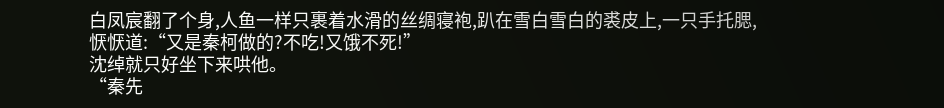白凤宸翻了个身,人鱼一样只裹着水滑的丝绸寝袍,趴在雪白雪白的裘皮上,一只手托腮,恹恹道:“又是秦柯做的?不吃!又饿不死!”
沈绰就只好坐下来哄他。
“秦先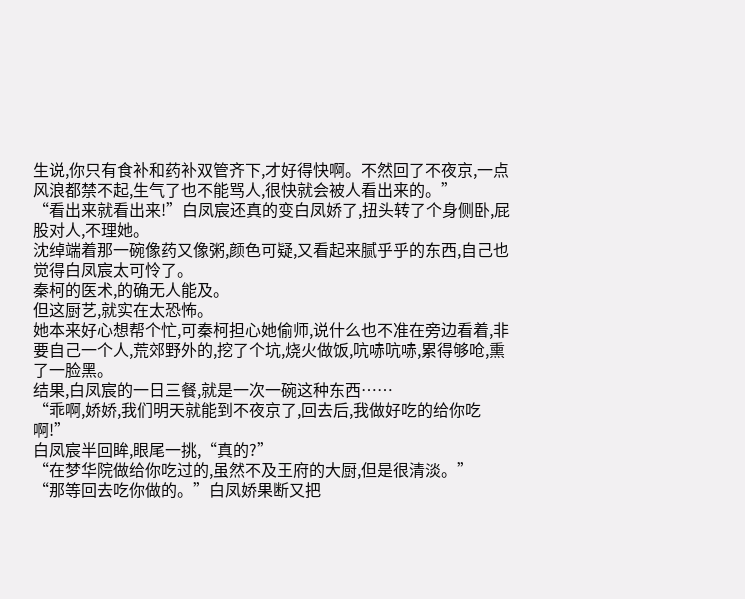生说,你只有食补和药补双管齐下,才好得快啊。不然回了不夜京,一点风浪都禁不起,生气了也不能骂人,很快就会被人看出来的。”
“看出来就看出来!”白凤宸还真的变白凤娇了,扭头转了个身侧卧,屁股对人,不理她。
沈绰端着那一碗像药又像粥,颜色可疑,又看起来腻乎乎的东西,自己也觉得白凤宸太可怜了。
秦柯的医术,的确无人能及。
但这厨艺,就实在太恐怖。
她本来好心想帮个忙,可秦柯担心她偷师,说什么也不准在旁边看着,非要自己一个人,荒郊野外的,挖了个坑,烧火做饭,吭哧吭哧,累得够呛,熏了一脸黑。
结果,白凤宸的一日三餐,就是一次一碗这种东西……
“乖啊,娇娇,我们明天就能到不夜京了,回去后,我做好吃的给你吃啊!”
白凤宸半回眸,眼尾一挑,“真的?”
“在梦华院做给你吃过的,虽然不及王府的大厨,但是很清淡。”
“那等回去吃你做的。”白凤娇果断又把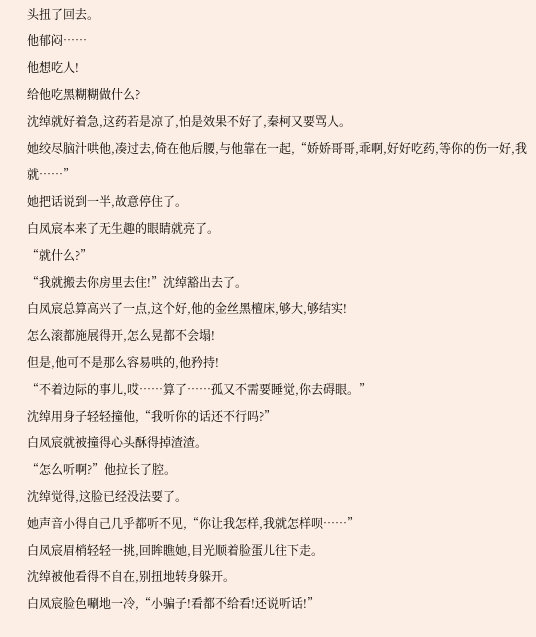头扭了回去。
他郁闷……
他想吃人!
给他吃黑糊糊做什么?
沈绰就好着急,这药若是凉了,怕是效果不好了,秦柯又要骂人。
她绞尽脑汁哄他,凑过去,倚在他后腰,与他靠在一起,“娇娇哥哥,乖啊,好好吃药,等你的伤一好,我就……”
她把话说到一半,故意停住了。
白凤宸本来了无生趣的眼睛就亮了。
“就什么?”
“我就搬去你房里去住!”沈绰豁出去了。
白凤宸总算高兴了一点,这个好,他的金丝黑檀床,够大,够结实!
怎么滚都施展得开,怎么晃都不会塌!
但是,他可不是那么容易哄的,他矜持!
“不着边际的事儿,哎……算了……孤又不需要睡觉,你去碍眼。”
沈绰用身子轻轻撞他,“我听你的话还不行吗?”
白凤宸就被撞得心头酥得掉渣渣。
“怎么听啊?”他拉长了腔。
沈绰觉得,这脸已经没法要了。
她声音小得自己几乎都听不见,“你让我怎样,我就怎样呗……”
白凤宸眉梢轻轻一挑,回眸瞧她,目光顺着脸蛋儿往下走。
沈绰被他看得不自在,别扭地转身躲开。
白凤宸脸色唰地一冷,“小骗子!看都不给看!还说听话!”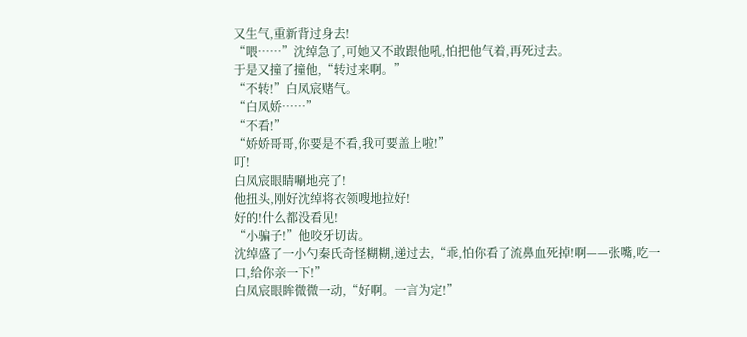又生气,重新背过身去!
“喂……”沈绰急了,可她又不敢跟他吼,怕把他气着,再死过去。
于是又撞了撞他,“转过来啊。”
“不转!”白凤宸赌气。
“白凤娇……”
“不看!”
“娇娇哥哥,你要是不看,我可要盖上啦!”
叮!
白凤宸眼睛唰地亮了!
他扭头,刚好沈绰将衣领嗖地拉好!
好的!什么都没看见!
“小骗子!”他咬牙切齿。
沈绰盛了一小勺秦氏奇怪糊糊,递过去,“乖,怕你看了流鼻血死掉!啊——张嘴,吃一口,给你亲一下!”
白凤宸眼眸微微一动,“好啊。一言为定!”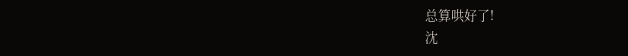总算哄好了!
沈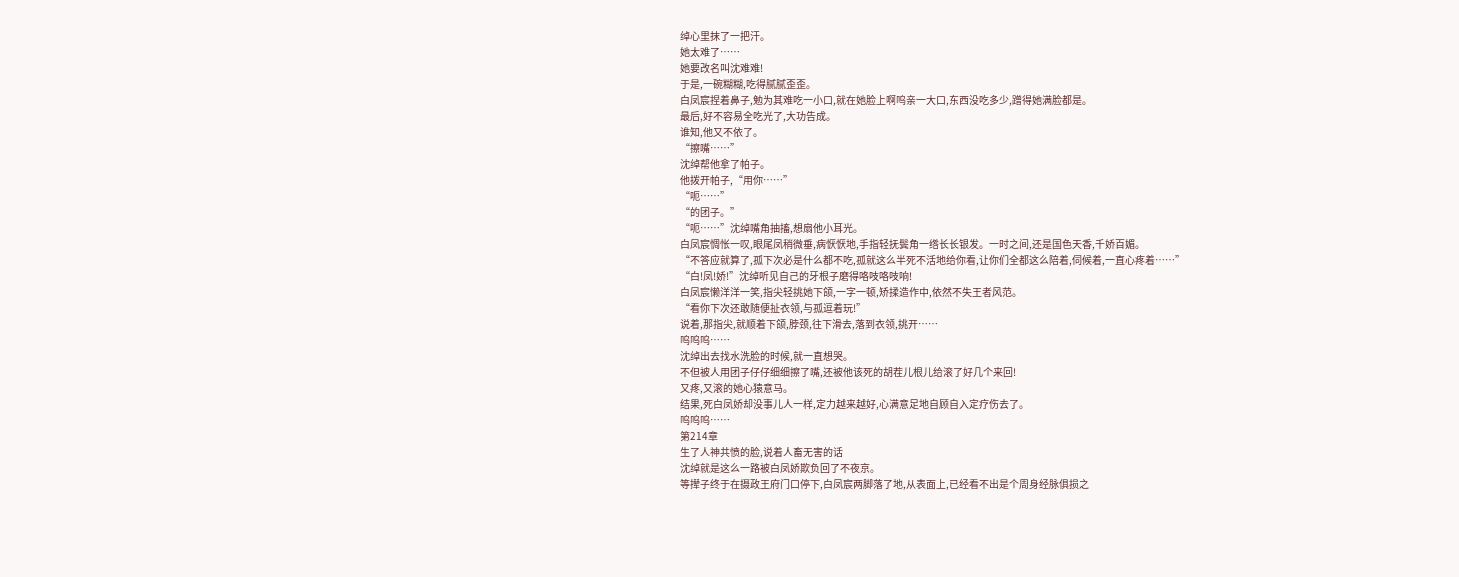绰心里抹了一把汗。
她太难了……
她要改名叫沈难难!
于是,一碗糊糊,吃得腻腻歪歪。
白凤宸捏着鼻子,勉为其难吃一小口,就在她脸上啊呜亲一大口,东西没吃多少,蹭得她满脸都是。
最后,好不容易全吃光了,大功告成。
谁知,他又不依了。
“擦嘴……”
沈绰帮他拿了帕子。
他拨开帕子,“用你……”
“呃……”
“的团子。”
“呃……”沈绰嘴角抽搐,想扇他小耳光。
白凤宸惆怅一叹,眼尾凤稍微垂,病恹恹地,手指轻抚鬓角一绺长长银发。一时之间,还是国色天香,千娇百媚。
“不答应就算了,孤下次必是什么都不吃,孤就这么半死不活地给你看,让你们全都这么陪着,伺候着,一直心疼着……”
“白!凤!娇!”沈绰听见自己的牙根子磨得咯吱咯吱响!
白凤宸懒洋洋一笑,指尖轻挑她下颌,一字一顿,矫揉造作中,依然不失王者风范。
“看你下次还敢随便扯衣领,与孤逗着玩!”
说着,那指尖,就顺着下颌,脖颈,往下滑去,落到衣领,挑开……
呜呜呜……
沈绰出去找水洗脸的时候,就一直想哭。
不但被人用团子仔仔细细擦了嘴,还被他该死的胡茬儿根儿给滚了好几个来回!
又疼,又滚的她心猿意马。
结果,死白凤娇却没事儿人一样,定力越来越好,心满意足地自顾自入定疗伤去了。
呜呜呜……
第214章
生了人神共愤的脸,说着人畜无害的话
沈绰就是这么一路被白凤娇欺负回了不夜京。
等撵子终于在摄政王府门口停下,白凤宸两脚落了地,从表面上,已经看不出是个周身经脉俱损之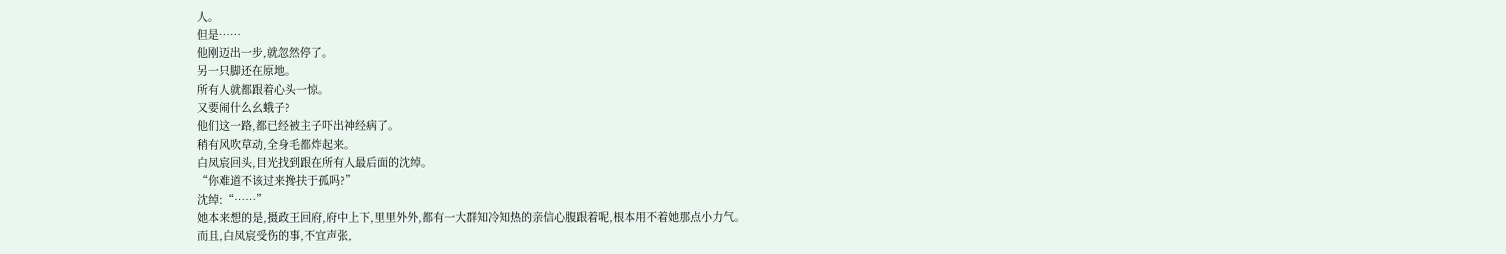人。
但是……
他刚迈出一步,就忽然停了。
另一只脚还在原地。
所有人就都跟着心头一惊。
又要闹什么幺蛾子?
他们这一路,都已经被主子吓出神经病了。
稍有风吹草动,全身毛都炸起来。
白凤宸回头,目光找到跟在所有人最后面的沈绰。
“你难道不该过来搀扶于孤吗?”
沈绰:“……”
她本来想的是,摄政王回府,府中上下,里里外外,都有一大群知冷知热的亲信心腹跟着呢,根本用不着她那点小力气。
而且,白凤宸受伤的事,不宜声张,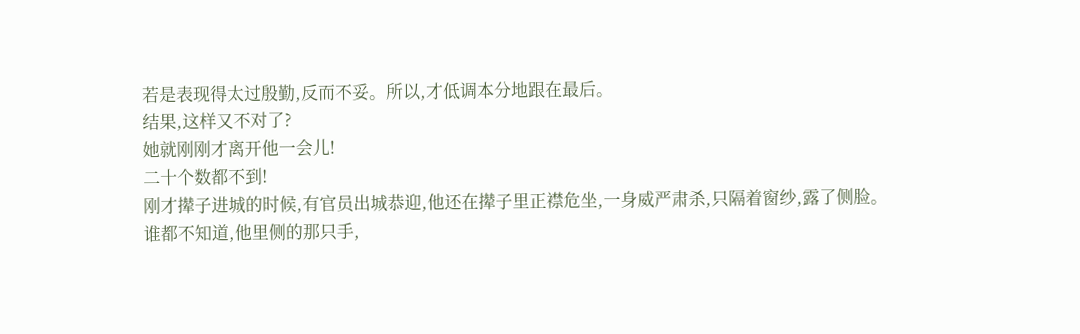若是表现得太过殷勤,反而不妥。所以,才低调本分地跟在最后。
结果,这样又不对了?
她就刚刚才离开他一会儿!
二十个数都不到!
刚才撵子进城的时候,有官员出城恭迎,他还在撵子里正襟危坐,一身威严肃杀,只隔着窗纱,露了侧脸。
谁都不知道,他里侧的那只手,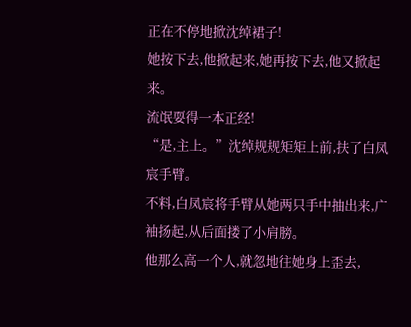正在不停地掀沈绰裙子!
她按下去,他掀起来,她再按下去,他又掀起来。
流氓耍得一本正经!
“是,主上。”沈绰规规矩矩上前,扶了白凤宸手臂。
不料,白凤宸将手臂从她两只手中抽出来,广袖扬起,从后面搂了小肩膀。
他那么高一个人,就忽地往她身上歪去,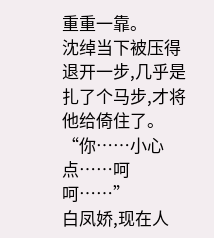重重一靠。
沈绰当下被压得退开一步,几乎是扎了个马步,才将他给倚住了。
“你……小心点……呵呵……”
白凤娇,现在人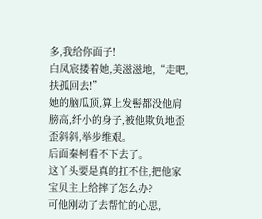多,我给你面子!
白凤宸搂着她,美滋滋地,“走吧,扶孤回去!”
她的脑瓜顶,算上发髻都没他肩膀高,纤小的身子,被他欺负地歪歪斜斜,举步维艰。
后面秦柯看不下去了。
这丫头要是真的扛不住,把他家宝贝主上给摔了怎么办?
可他刚动了去帮忙的心思,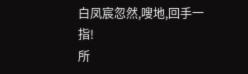白凤宸忽然,嗖地,回手一指!
所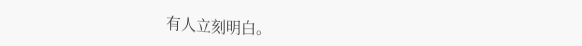有人立刻明白。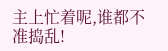主上忙着呢,谁都不准捣乱!